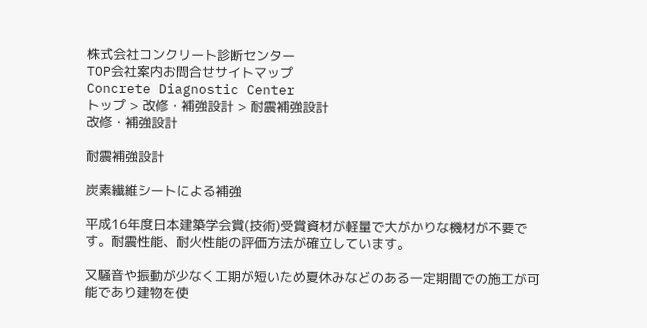株式会社コンクリート診断センター
TOP会社案内お問合せサイトマップ
Concrete Diagnostic Center
トップ > 改修・補強設計 > 耐震補強設計
改修・補強設計

耐震補強設計

炭素繊維シートによる補強

平成16年度日本建築学会賞(技術)受賞資材が軽量で大がかりな機材が不要です。耐震性能、耐火性能の評価方法が確立しています。

又騒音や振動が少なく工期が短いため夏休みなどのある一定期間での施工が可能であり建物を使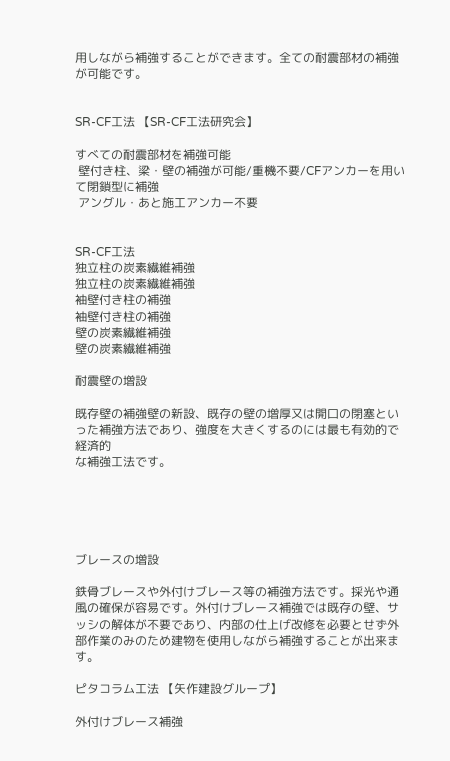用しながら補強することができます。全ての耐震部材の補強が可能です。


SR-CF工法 【SR-CF工法研究会】

すべての耐震部材を補強可能
 壁付き柱、梁・壁の補強が可能/重機不要/CFアンカーを用いて閉鎖型に補強
 アングル・あと施工アンカー不要


SR-CF工法
独立柱の炭素繊維補強
独立柱の炭素繊維補強
袖壁付き柱の補強
袖壁付き柱の補強
壁の炭素繊維補強
壁の炭素繊維補強

耐震壁の増設

既存壁の補強壁の新設、既存の壁の増厚又は開口の閉塞といった補強方法であり、強度を大きくするのには最も有効的で経済的
な補強工法です。





ブレースの増設

鉄骨ブレースや外付けブレース等の補強方法です。採光や通風の確保が容易です。外付けブレース補強では既存の壁、サッシの解体が不要であり、内部の仕上げ改修を必要とせず外部作業のみのため建物を使用しながら補強することが出来ます。

ピタコラム工法 【矢作建設グループ】

外付けブレース補強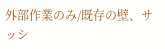外部作業のみ/既存の壁、サッシ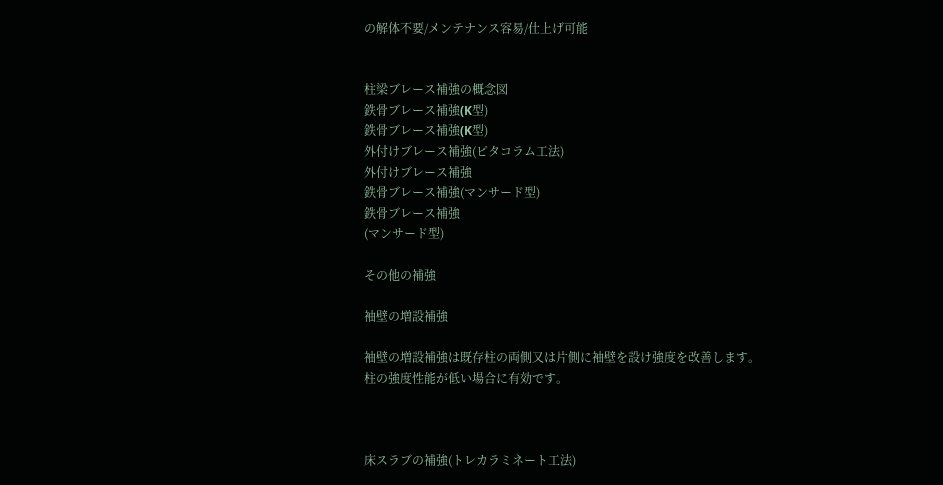の解体不要/メンテナンス容易/仕上げ可能


柱梁ブレース補強の概念図
鉄骨ブレース補強(K型)
鉄骨ブレース補強(K型)
外付けブレース補強(ピタコラム工法)
外付けブレース補強
鉄骨ブレース補強(マンサード型)
鉄骨ブレース補強
(マンサード型)

その他の補強

袖壁の増設補強

袖壁の増設補強は既存柱の両側又は片側に袖壁を設け強度を改善します。
柱の強度性能が低い場合に有効です。



床スラブの補強(トレカラミネート工法)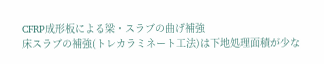CFRP成形板による梁・スラブの曲げ補強
床スラブの補強(トレカラミネート工法)は下地処理面積が少な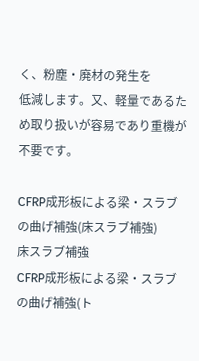く、粉塵・廃材の発生を
低減します。又、軽量であるため取り扱いが容易であり重機が不要です。

CFRP成形板による梁・スラブの曲げ補強(床スラブ補強)
床スラブ補強
CFRP成形板による梁・スラブの曲げ補強(ト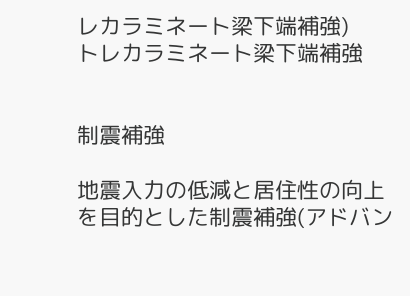レカラミネート梁下端補強)
トレカラミネート梁下端補強


制震補強

地震入力の低減と居住性の向上を目的とした制震補強(アドバン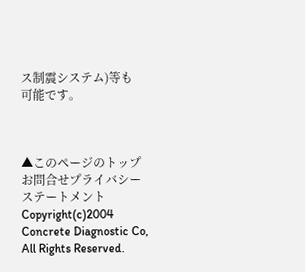ス制震システム)等も
可能です。



▲このページのトップ
お問合せプライバシーステートメント
Copyright(c)2004 Concrete Diagnostic Co, All Rights Reserved.